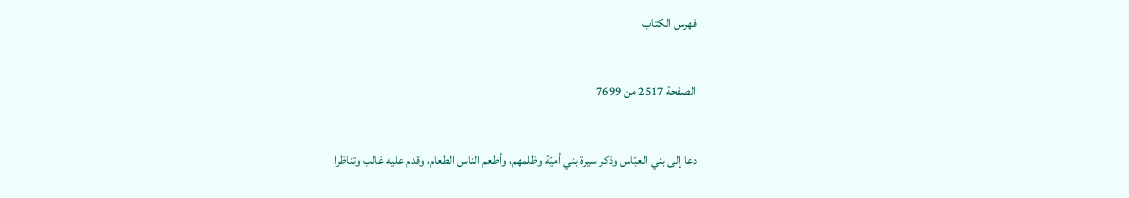فهرس الكتاب

الصفحة 2517 من 7699

دعا إلى بني العبّاس وذكر سيرة بني أميّة وظلمهم، وأطعم الناس الطعام، وقدم عليه غالب وتناظرا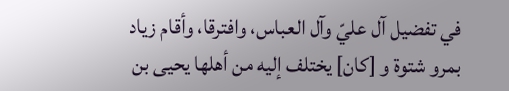في تفضيل آل عليّ وآل العباس، وافترقا، وأقام زياد بمرو شتوة و [كان] يختلف إليه من أهلها يحيى بن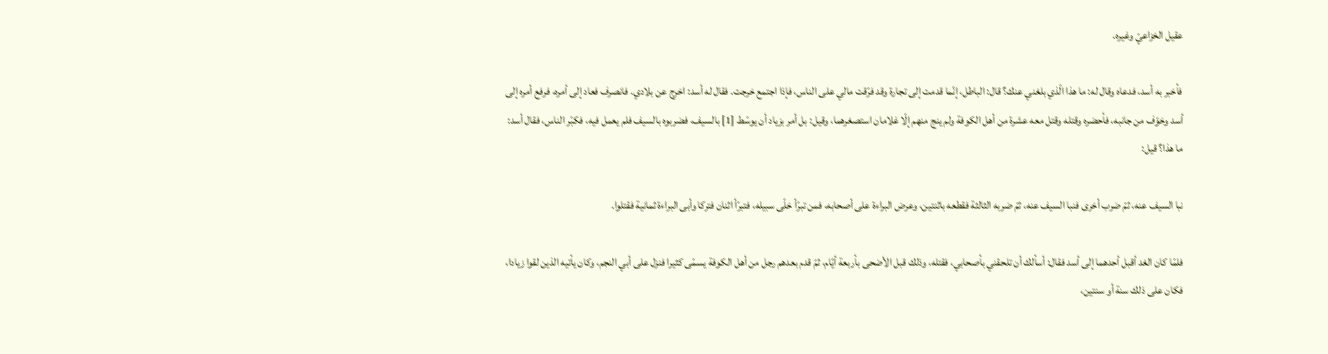عقيل الخزاعيّ وغيره.

فأخبر به أسد، فدعاه وقال له: ما هذا الّذي بلغني عنك؟ قال: الباطل، إنّما قدمت إلى تجارة وقد فرّقت مالي على الناس، فإذا اجتمع خرجت. فقال له أسد: اخرج عن بلادي. فانصرف فعاد إلى أمره، فرفع أمره إلى أسد وخوّف من جانبه، فأحضره وقتله وقتل معه عشرة من أهل الكوفة ولم ينج منهم إلّا غلامان استصغرهما، وقيل: بل أمر بزياد أن يوسّط [1] بالسيف، فضربوه بالسيف فلم يعمل فيه، فكبّر الناس، فقال أسد: ما هذا؟ قيل:

نبا السيف عنه، ثمّ ضرب أخرى فنبا السيف عنه، ثمّ ضربه الثالثة فقطعه باثنتين، وعرض البراءة على أصحابه، فمن تبرّأ خلّى سبيله، فتبرّأ اثنان فتركا وأبى البراءة ثمانية فقتلوا.

فلمّا كان الغد أقبل أحدهما إلى أسد فقال: أسألك أن تلحقني بأصحابي، فقتله، وذلك قبل الأضحى بأربعة أيّام، ثمّ قدم بعدهم رجل من أهل الكوفة يسمّى كثيرا فنزل على أبي النجم، وكان يأتيه الذين لقوا زيادا، فكان على ذلك سنة أو سنتين،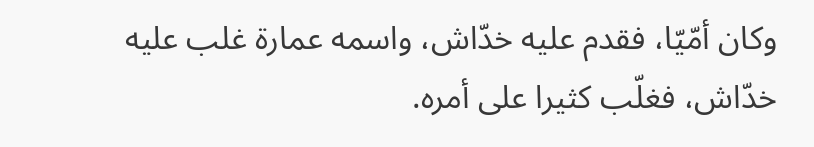وكان أمّيّا، فقدم عليه خدّاش، واسمه عمارة غلب عليه خدّاش، فغلّب كثيرا على أمره.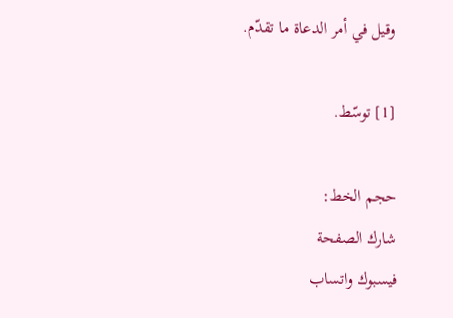وقيل في أمر الدعاة ما تقدّم.

[1] توسّط.

حجم الخط:
شارك الصفحة
فيسبوك واتساب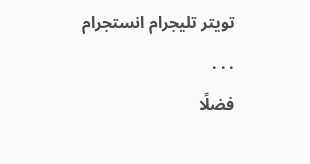تويتر تليجرام انستجرام
. . .
فضلًا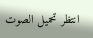انتظر تحميل الصوت